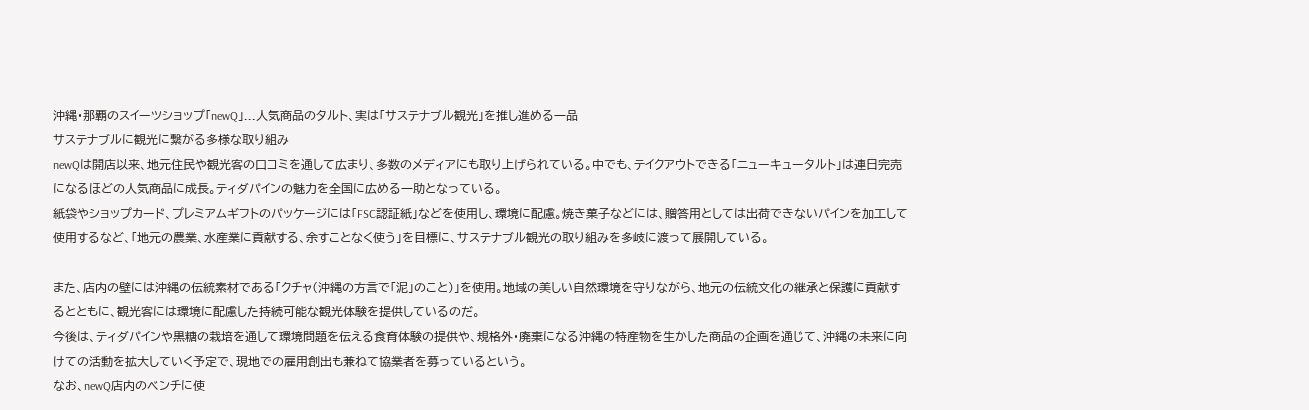沖縄・那覇のスイーツショップ「newQ」...人気商品のタルト、実は「サステナブル観光」を推し進める一品
サステナブルに観光に繋がる多様な取り組み
newQは開店以来、地元住民や観光客の口コミを通して広まり、多数のメディアにも取り上げられている。中でも、テイクアウトできる「ニューキュータルト」は連日完売になるほどの人気商品に成長。ティダパインの魅力を全国に広める一助となっている。
紙袋やショップカード、プレミアムギフトのパッケージには「FSC認証紙」などを使用し、環境に配慮。焼き菓子などには、贈答用としては出荷できないパインを加工して使用するなど、「地元の農業、水産業に貢献する、余すことなく使う」を目標に、サステナブル観光の取り組みを多岐に渡って展開している。

また、店内の壁には沖縄の伝統素材である「クチャ(沖縄の方言で「泥」のこと)」を使用。地域の美しい自然環境を守りながら、地元の伝統文化の継承と保護に貢献するとともに、観光客には環境に配慮した持続可能な観光体験を提供しているのだ。
今後は、ティダパインや黒糖の栽培を通して環境問題を伝える食育体験の提供や、規格外・廃棄になる沖縄の特産物を生かした商品の企画を通じて、沖縄の未来に向けての活動を拡大していく予定で、現地での雇用創出も兼ねて協業者を募っているという。
なお、newQ店内のベンチに使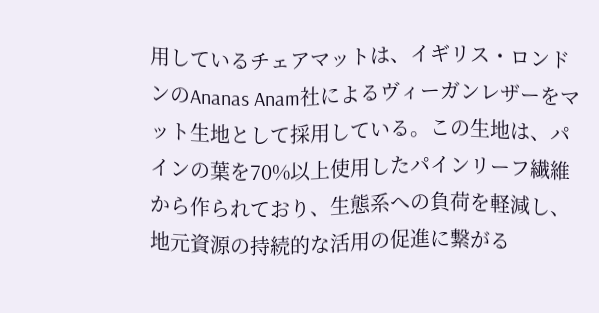用しているチェアマットは、イギリス・ロンドンのAnanas Anam社によるヴィーガンレザーをマット生地として採用している。この生地は、パインの葉を70%以上使用したパインリーフ繊維から作られており、生態系への負荷を軽減し、地元資源の持続的な活用の促進に繋がる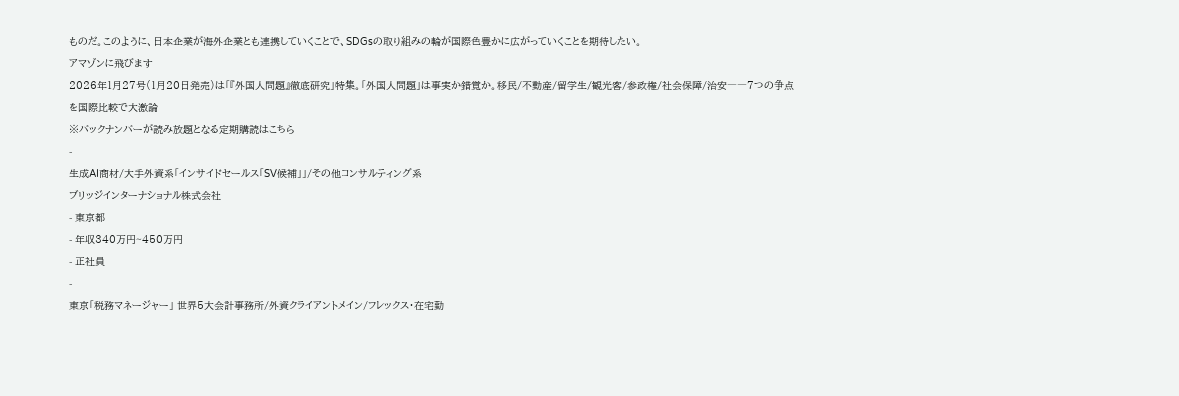ものだ。このように、日本企業が海外企業とも連携していくことで、SDGsの取り組みの輪が国際色豊かに広がっていくことを期待したい。
アマゾンに飛びます
2026年1月27号(1月20日発売)は「『外国人問題』徹底研究」特集。「外国人問題」は事実か錯覚か。移民/不動産/留学生/観光客/参政権/社会保障/治安――7つの争点を国際比較で大激論
※バックナンバーが読み放題となる定期購読はこちら
-
生成AI商材/大手外資系「インサイドセールス「SV候補」」/その他コンサルティング系
ブリッジインターナショナル株式会社
- 東京都
- 年収340万円~450万円
- 正社員
-
東京「税務マネージャー」 世界5大会計事務所/外資クライアントメイン/フレックス・在宅勤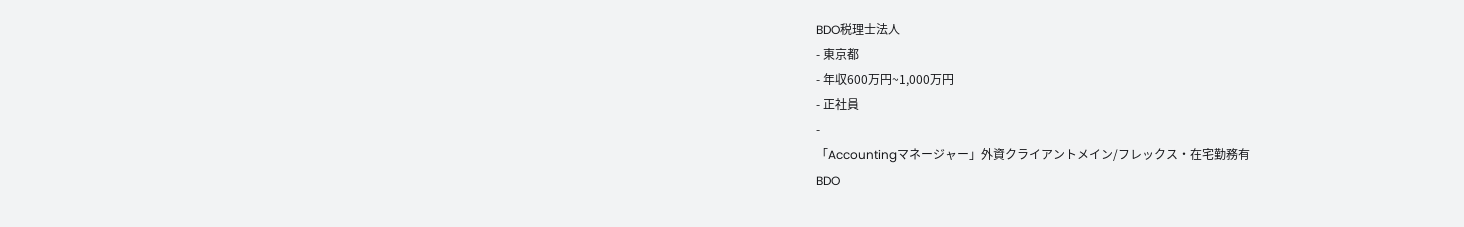BDO税理士法人
- 東京都
- 年収600万円~1,000万円
- 正社員
-
「Accountingマネージャー」外資クライアントメイン/フレックス・在宅勤務有
BDO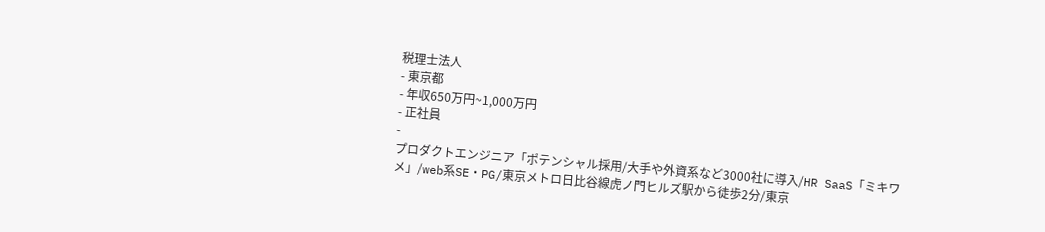税理士法人
- 東京都
- 年収650万円~1,000万円
- 正社員
-
プロダクトエンジニア「ポテンシャル採用/大手や外資系など3000社に導入/HR SaaS「ミキワメ」/web系SE・PG/東京メトロ日比谷線虎ノ門ヒルズ駅から徒歩2分/東京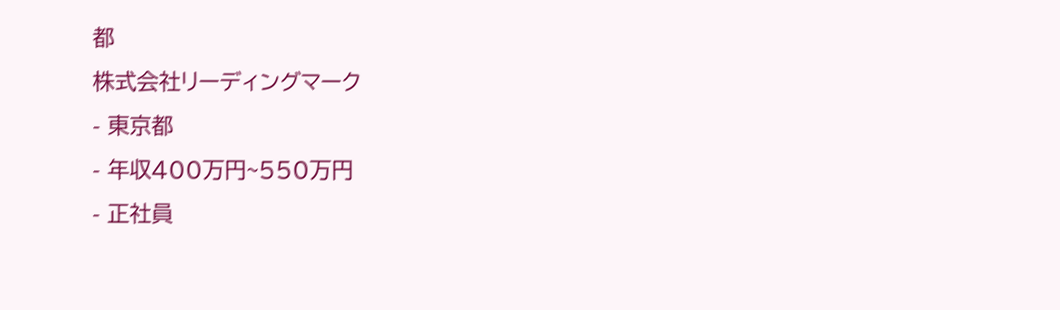都
株式会社リーディングマーク
- 東京都
- 年収400万円~550万円
- 正社員